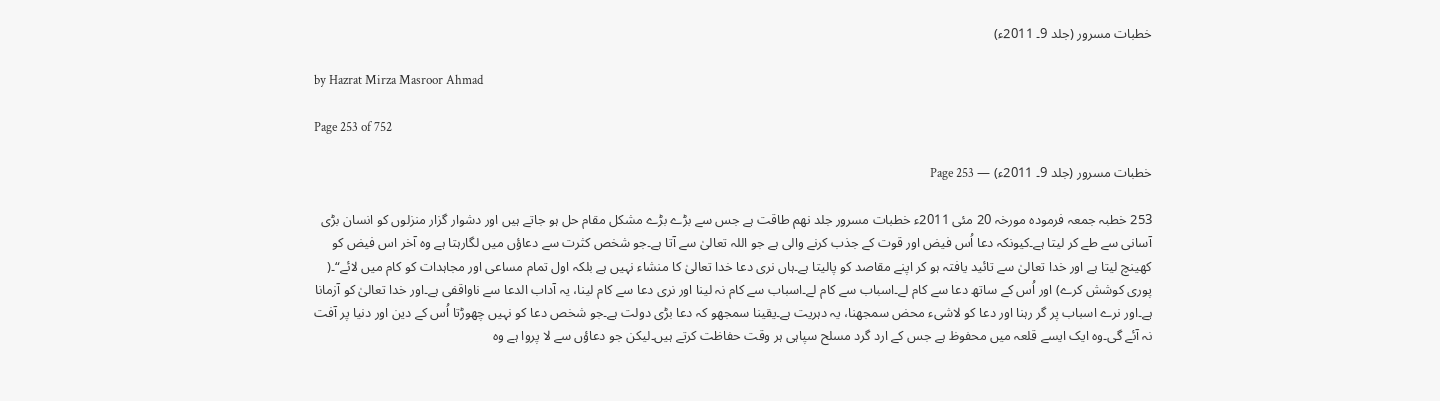خطبات مسرور (جلد 9۔ 2011ء)

by Hazrat Mirza Masroor Ahmad

Page 253 of 752

خطبات مسرور (جلد 9۔ 2011ء) — Page 253

253 خطبہ جمعہ فرمودہ مورخہ 20 مئی 2011ء خطبات مسرور جلد نهم طاقت ہے جس سے بڑے بڑے مشکل مقام حل ہو جاتے ہیں اور دشوار گزار منزلوں کو انسان بڑی آسانی سے طے کر لیتا ہے۔کیونکہ دعا اُس فیض اور قوت کے جذب کرنے والی ہے جو اللہ تعالیٰ سے آتا ہے۔جو شخص کثرت سے دعاؤں میں لگارہتا ہے وہ آخر اس فیض کو کھینچ لیتا ہے اور خدا تعالیٰ سے تائید یافتہ ہو کر اپنے مقاصد کو پالیتا ہے۔ہاں نری دعا خدا تعالیٰ کا منشاء نہیں ہے بلکہ اول تمام مساعی اور مجاہدات کو کام میں لائے“۔( پوری کوشش کرے) اور اُس کے ساتھ دعا سے کام لے۔اسباب سے کام لے۔اسباب سے کام نہ لینا اور نری دعا سے کام لینا، یہ آداب الدعا سے ناواقفی ہے۔اور خدا تعالیٰ کو آزمانا ہے۔اور نرے اسباب پر گر رہنا اور دعا کو لاشیء محض سمجھنا، یہ دہریت ہے۔یقینا سمجھو کہ دعا بڑی دولت ہے۔جو شخص دعا کو نہیں چھوڑتا اُس کے دین اور دنیا پر آفت نہ آئے گی۔وہ ایک ایسے قلعہ میں محفوظ ہے جس کے ارد گرد مسلح سپاہی ہر وقت حفاظت کرتے ہیں۔لیکن جو دعاؤں سے لا پروا ہے وہ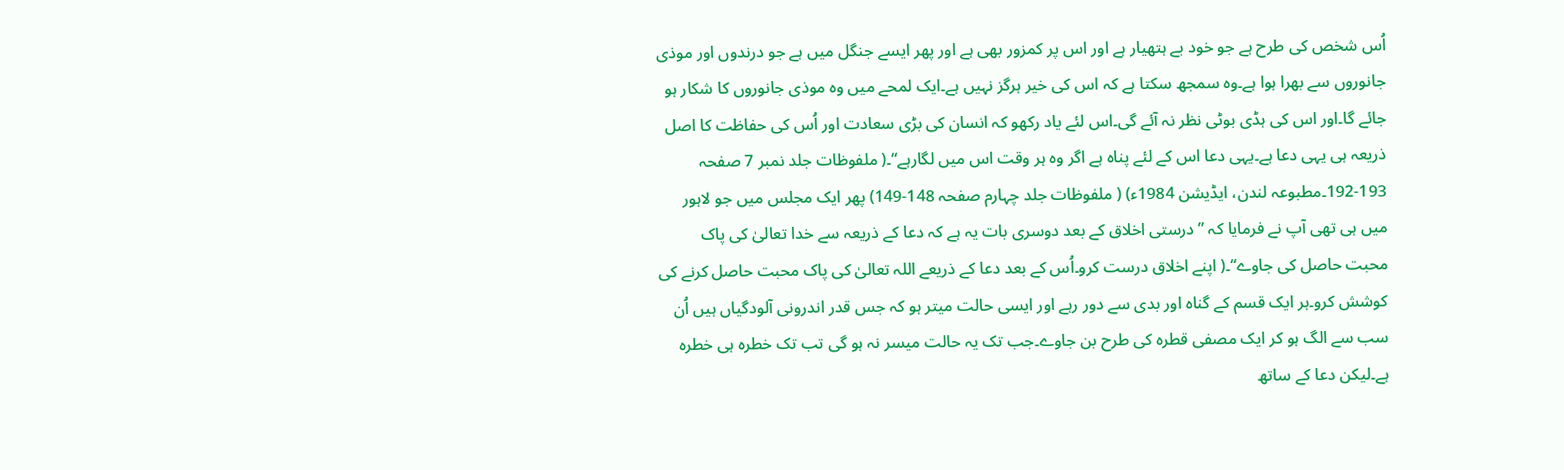اُس شخص کی طرح ہے جو خود بے ہتھیار ہے اور اس پر کمزور بھی ہے اور پھر ایسے جنگل میں ہے جو درندوں اور موذی جانوروں سے بھرا ہوا ہے۔وہ سمجھ سکتا ہے کہ اس کی خیر ہرگز نہیں ہے۔ایک لمحے میں وہ موذی جانوروں کا شکار ہو جائے گا۔اور اس کی ہڈی بوٹی نظر نہ آئے گی۔اس لئے یاد رکھو کہ انسان کی بڑی سعادت اور اُس کی حفاظت کا اصل ذریعہ ہی یہی دعا ہے۔یہی دعا اس کے لئے پناہ ہے اگر وہ ہر وقت اس میں لگارہے“۔( ملفوظات جلد نمبر 7 صفحہ 193-192۔مطبوعہ لندن، ایڈیشن 1984ء) ( ملفوظات جلد چہارم صفحہ 148-149) پھر ایک مجلس میں جو لاہور میں ہی تھی آپ نے فرمایا کہ ”درستی اخلاق کے بعد دوسری بات یہ ہے کہ دعا کے ذریعہ سے خدا تعالیٰ کی پاک محبت حاصل کی جاوے“۔( اپنے اخلاق درست کرو۔اُس کے بعد دعا کے ذریعے اللہ تعالیٰ کی پاک محبت حاصل کرنے کی کوشش کرو۔ہر ایک قسم کے گناہ اور بدی سے دور رہے اور ایسی حالت میتر ہو کہ جس قدر اندرونی آلودگیاں ہیں اُن سب سے الگ ہو کر ایک مصفی قطرہ کی طرح بن جاوے۔جب تک یہ حالت میسر نہ ہو گی تب تک خطرہ ہی خطرہ ہے۔لیکن دعا کے ساتھ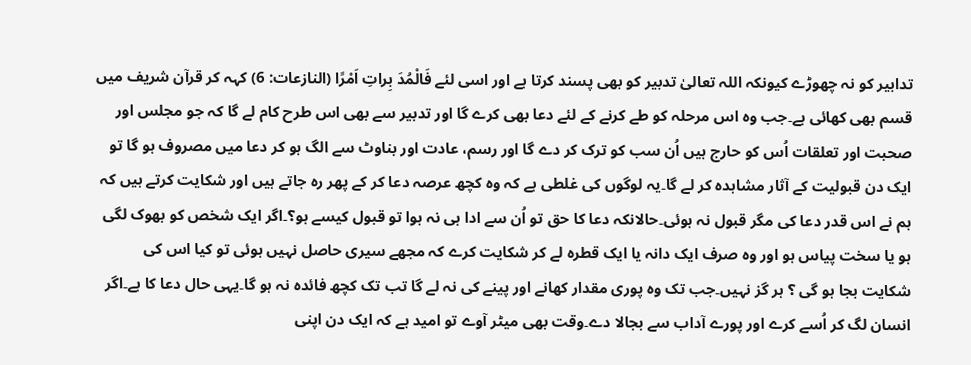تدابیر کو نہ چھوڑے کیونکہ اللہ تعالیٰ تدبیر کو بھی پسند کرتا ہے اور اسی لئے فَالْمُدَ بِراتِ اَمْرًا (النازعات: 6) کہہ کر قرآن شریف میں قسم بھی کھائی ہے۔جب وہ اس مرحلہ کو طے کرنے کے لئے دعا بھی کرے گا اور تدبیر سے بھی اس طرح کام لے گا کہ جو مجلس اور صحبت اور تعلقات اُس کو حارج ہیں اُن سب کو ترک کر دے گا اور رسم، عادت اور بناوٹ سے الگ ہو کر دعا میں مصروف ہو گا تو ایک دن قبولیت کے آثار مشاہدہ کر لے گا۔یہ لوگوں کی غلطی ہے کہ وہ کچھ عرصہ دعا کر کے پھر رہ جاتے ہیں اور شکایت کرتے ہیں کہ ہم نے اس قدر دعا کی مگر قبول نہ ہوئی۔حالانکہ دعا کا حق تو اُن سے ادا ہی نہ ہوا تو قبول کیسے ہو؟۔اگر ایک شخص کو بھوک لگی ہو یا سخت پیاس ہو اور وہ صرف ایک دانہ یا ایک قطرہ لے کر شکایت کرے کہ مجھے سیری حاصل نہیں ہوئی تو کیا اس کی شکایت بجا ہو گی ؟ ہر گز نہیں۔جب تک وہ پوری مقدار کھانے اور پینے کی نہ لے گا تب تک کچھ فائدہ نہ ہو گا۔یہی حال دعا کا ہے۔اگر انسان لگ کر اُسے کرے اور پورے آداب سے بجالا دے۔وقت بھی میٹر آوے تو امید ہے کہ ایک دن اپنی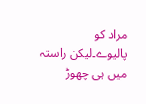مراد کو پالیوے۔لیکن راستہ میں ہی چھوڑ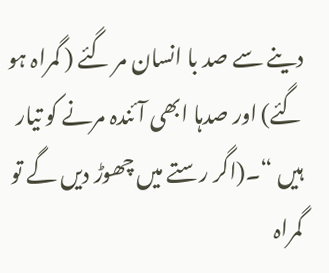دینے سے صد با انسان مر گئے ( گمراہ ہو گئے) اور صدہا ابھی آئندہ مرنے کو تیار ہیں “۔(اگر رستے میں چھوڑ دیں گے تو گمراہ